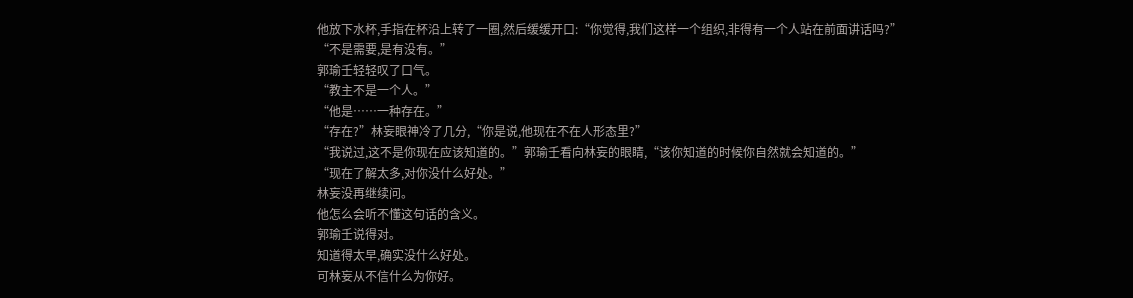他放下水杯,手指在杯沿上转了一圈,然后缓缓开口:“你觉得,我们这样一个组织,非得有一个人站在前面讲话吗?”
“不是需要,是有没有。”
郭瑜壬轻轻叹了口气。
“教主不是一个人。”
“他是……一种存在。”
“存在?”林妄眼神冷了几分,“你是说,他现在不在人形态里?”
“我说过,这不是你现在应该知道的。”郭瑜壬看向林妄的眼睛,“该你知道的时候你自然就会知道的。”
“现在了解太多,对你没什么好处。”
林妄没再继续问。
他怎么会听不懂这句话的含义。
郭瑜壬说得对。
知道得太早,确实没什么好处。
可林妄从不信什么为你好。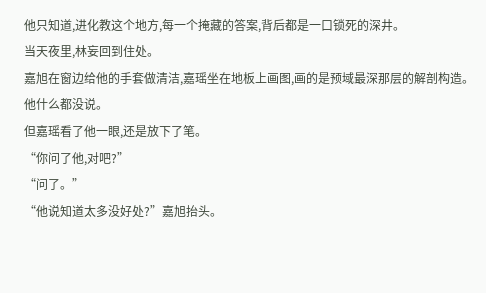他只知道,进化教这个地方,每一个掩藏的答案,背后都是一口锁死的深井。
当天夜里,林妄回到住处。
嘉旭在窗边给他的手套做清洁,嘉瑶坐在地板上画图,画的是预域最深那层的解剖构造。
他什么都没说。
但嘉瑶看了他一眼,还是放下了笔。
“你问了他,对吧?”
“问了。”
“他说知道太多没好处?”嘉旭抬头。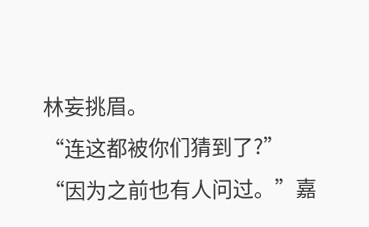林妄挑眉。
“连这都被你们猜到了?”
“因为之前也有人问过。”嘉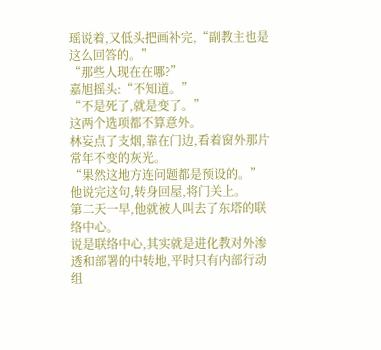瑶说着,又低头把画补完,“副教主也是这么回答的。”
“那些人现在在哪?”
嘉旭摇头:“不知道。”
“不是死了,就是变了。”
这两个选项都不算意外。
林妄点了支烟,靠在门边,看着窗外那片常年不变的灰光。
“果然这地方连问题都是预设的。”
他说完这句,转身回屋,将门关上。
第二天一早,他就被人叫去了东塔的联络中心。
说是联络中心,其实就是进化教对外渗透和部署的中转地,平时只有内部行动组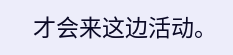才会来这边活动。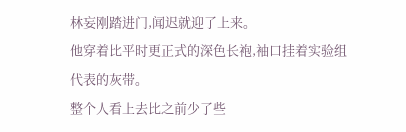林妄刚踏进门,闻迟就迎了上来。
他穿着比平时更正式的深色长袍,袖口挂着实验组代表的灰带。
整个人看上去比之前少了些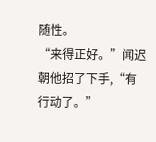随性。
“来得正好。”闻迟朝他招了下手,“有行动了。”